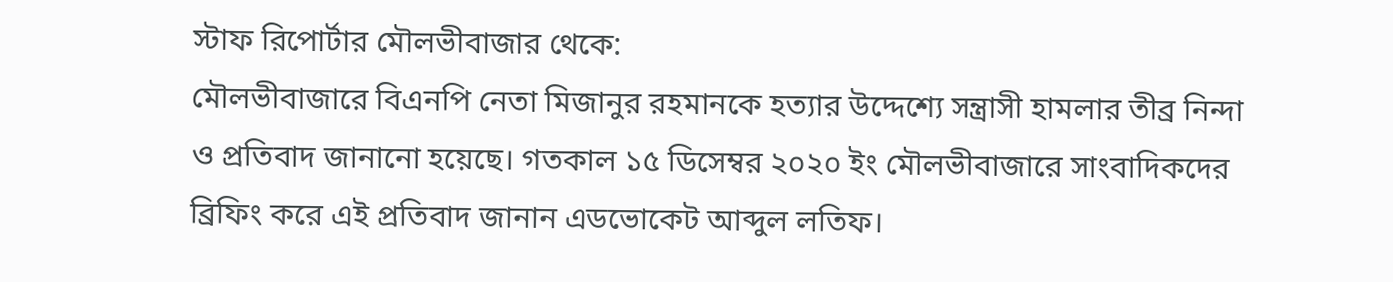স্টাফ রিপোর্টার মৌলভীবাজার থেকে:
মৌলভীবাজারে বিএনপি নেতা মিজানুর রহমানকে হত্যার উদ্দেশ্যে সন্ত্রাসী হামলার তীব্র নিন্দা ও প্রতিবাদ জানানো হয়েছে। গতকাল ১৫ ডিসেম্বর ২০২০ ইং মৌলভীবাজারে সাংবাদিকদের ব্রিফিং করে এই প্রতিবাদ জানান এডভোকেট আব্দুল লতিফ।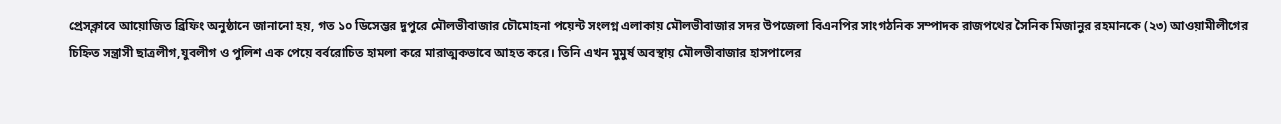প্রেসক্লাবে আয়োজিত ব্রিফিং অনুষ্ঠানে জানানো হয়, গত ১০ ডিসেম্ভর দুপুরে মৌলভীবাজার চৌমোহনা পয়েন্ট সংলগ্ন এলাকায় মৌলভীবাজার সদর উপজেলা বিএনপির সাংগঠনিক সম্পাদক রাজপথের সৈনিক মিজানুর রহমানকে (২৩) আওয়ামীলীগের চিহ্নিত সন্ত্রাসী ছাত্রলীগ,যুবলীগ ও পুলিশ এক পেয়ে বর্বরোচিত হামলা করে মারাত্মকভাবে আহত করে। তিনি এখন মুমুর্ষ অবস্থায় মৌলভীবাজার হাসপালের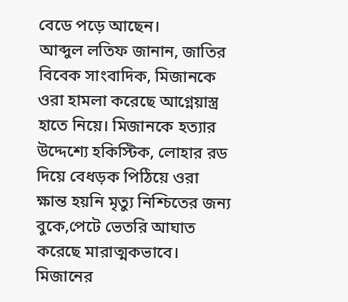বেডে পড়ে আছেন।
আব্দুল লতিফ জানান, জাতির বিবেক সাংবাদিক, মিজানকে ওরা হামলা করেছে আগ্নেয়াস্ত্র হাতে নিয়ে। মিজানকে হত্যার উদ্দেশ্যে হকিস্টিক, লোহার রড দিয়ে বেধড়ক পিঠিয়ে ওরা ক্ষান্ত হয়নি মৃত্যু নিশ্চিতের জন্য বুকে,পেটে ভেতরি আঘাত করেছে মারাত্মকভাবে। মিজানের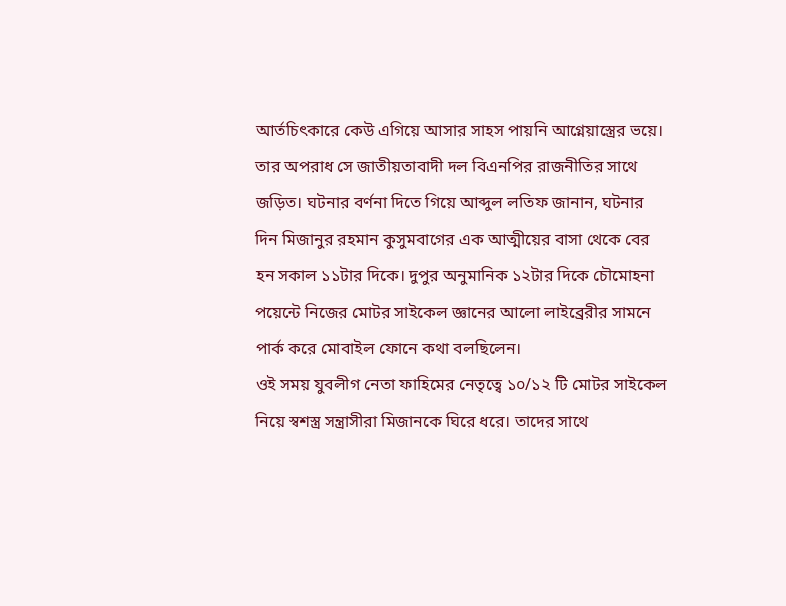আর্তচিৎকারে কেউ এগিয়ে আসার সাহস পায়নি আগ্নেয়াস্ত্রের ভয়ে। তার অপরাধ সে জাতীয়তাবাদী দল বিএনপির রাজনীতির সাথে জড়িত। ঘটনার বর্ণনা দিতে গিয়ে আব্দুল লতিফ জানান, ঘটনার দিন মিজানুর রহমান কুসুমবাগের এক আত্মীয়ের বাসা থেকে বের হন সকাল ১১টার দিকে। দুপুর অনুমানিক ১২টার দিকে চৌমোহনা পয়েন্টে নিজের মোটর সাইকেল জ্ঞানের আলো লাইব্রেরীর সামনে পার্ক করে মোবাইল ফোনে কথা বলছিলেন।
ওই সময় যুবলীগ নেতা ফাহিমের নেতৃত্বে ১০/১২ টি মোটর সাইকেল নিয়ে স্বশস্ত্র সন্ত্রাসীরা মিজানকে ঘিরে ধরে। তাদের সাথে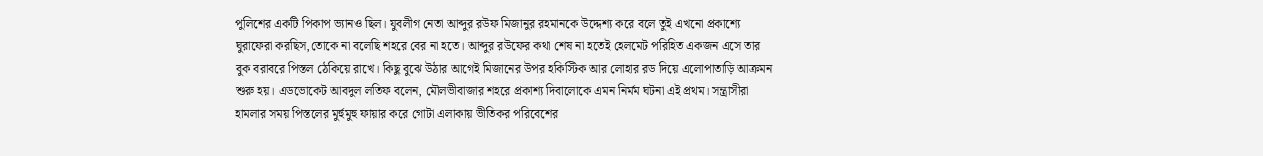পুলিশের একটি পিকাপ ভ্যানও ছিল। যুবলীগ নেতা আব্দুর রউফ মিজানুর রহমানকে উদ্দেশ্য করে বলে তুই এখনো প্রকাশ্যে ঘুরাফেরা করছিস,তোকে না বলেছি শহরে বের না হতে। আব্দুর রউফের কথা শেষ না হতেই হেলমেট পরিহিত একজন এসে তার বুক বরাবরে পিস্তল ঠেকিয়ে রাখে। কিছু বুঝে উঠার আগেই মিজানের উপর হকিস্টিক আর লোহার রড দিয়ে এলোপাতাড়ি আক্রমন শুরু হয়। এডভোকেট আবদুল লতিফ বলেন, মৌলভীবাজার শহরে প্রকাশ্য দিবালোকে এমন নির্মম ঘটনা এই প্রথম। সন্ত্রাসীরা হামলার সময় পিস্তলের মুর্হুমুহু ফায়ার করে গোটা এলাকায় ভীতিকর পরিবেশের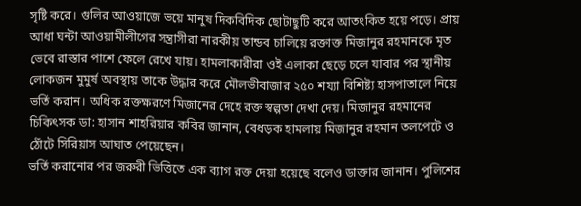সৃষ্টি করে। গুলির আওয়াজে ভয়ে মানুষ দিকবিদিক ছোটাছুটি করে আতংকিত হয়ে পড়ে। প্রায় আধা ঘন্টা আওয়ামীলীগের সন্ত্রাসীরা নারকীয় তান্ডব চালিয়ে রক্তাক্ত মিজানুর রহমানকে মৃত ভেবে রাস্তার পাশে ফেলে রেখে যায়। হামলাকারীরা ওই এলাকা ছেড়ে চলে যাবার পর স্থানীয় লোকজন মুমুর্ষ অবস্থায় তাকে উদ্ধার করে মৌলভীবাজার ২৫০ শয্যা বিশিষ্ট্য হাসপাতালে নিয়ে ভর্তি করান। অধিক রক্তক্ষরণে মিজানের দেহে রক্ত স্বল্পতা দেখা দেয়। মিজানুর রহমানের চিকিৎসক ডা: হাসান শাহরিয়ার কবির জানান, বেধড়ক হামলায় মিজানুর রহমান তলপেটে ও ঠোঁটে সিরিয়াস আঘাত পেয়েছেন।
ভর্তি করানোর পর জরুরী ভিত্তিতে এক ব্যাগ রক্ত দেয়া হয়েছে বলেও ডাক্তার জানান। পুলিশের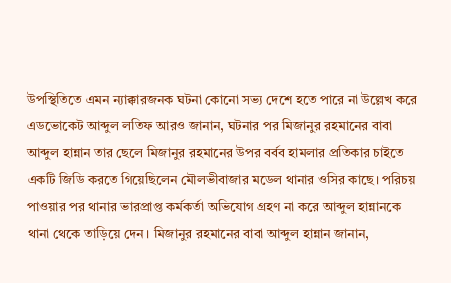উপস্থিতিতে এমন ন্যাক্কারজনক ঘটনা কোনো সভ্য দেশে হতে পারে না উল্লেখ করে এডভোকেট আব্দুল লতিফ আরও জানান, ঘটনার পর মিজানুর রহমানের বাবা আব্দুল হান্নান তার ছেলে মিজানুর রহমানের উপর বর্বব হামলার প্রতিকার চাইতে একটি জিডি করতে গিয়েছিলেন মৌলভীবাজার মডেল থানার ওসির কাছে। পরিচয় পাওয়ার পর থানার ভারপ্রাপ্ত কর্মকর্তা অভিযোগ গ্রহণ না করে আব্দুল হান্নানকে থানা থেকে তাড়িয়ে দেন। মিজানুর রহমানের বাবা আব্দুল হান্নান জানান,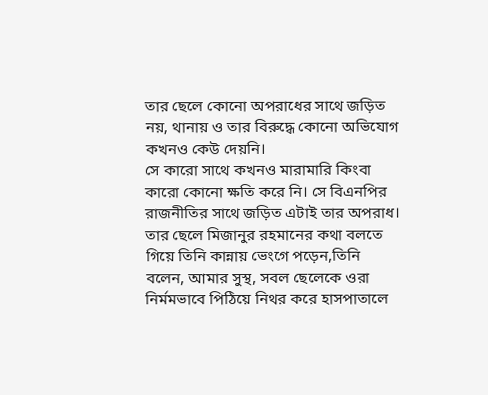তার ছেলে কোনো অপরাধের সাথে জড়িত নয়, থানায় ও তার বিরুদ্ধে কোনো অভিযোগ কখনও কেউ দেয়নি।
সে কারো সাথে কখনও মারামারি কিংবা কারো কোনো ক্ষতি করে নি। সে বিএনপির রাজনীতির সাথে জড়িত এটাই তার অপরাধ। তার ছেলে মিজানুর রহমানের কথা বলতে গিয়ে তিনি কান্নায় ভেংগে পড়েন,তিনি বলেন, আমার সুস্থ, সবল ছেলেকে ওরা নির্মমভাবে পিঠিয়ে নিথর করে হাসপাতালে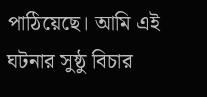পাঠিয়েছে। আমি এই ঘটনার সুষ্ঠু বিচার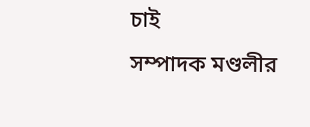চাই
সম্পাদক মণ্ডলীর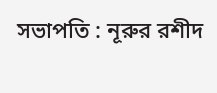সভাপতি : নূরুর রশীদ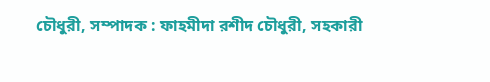চৌধুরী, সম্পাদক : ফাহমীদা রশীদ চৌধুরী, সহকারী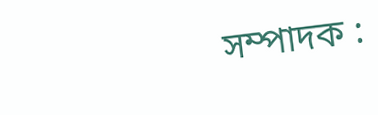সম্পাদক :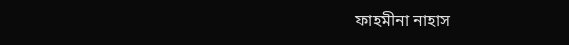ফাহমীনা নাহাস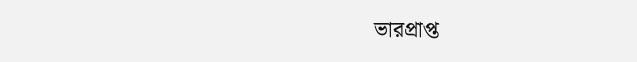ভারপ্রাপ্ত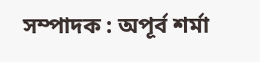সম্পাদক : অপূর্ব শর্মা